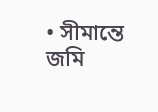• সীমান্তে জমি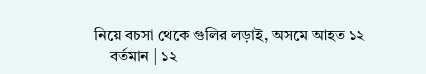নিয়ে বচসা থেকে গুলির লড়াই, অসমে আহত ১২
    বর্তমান | ১২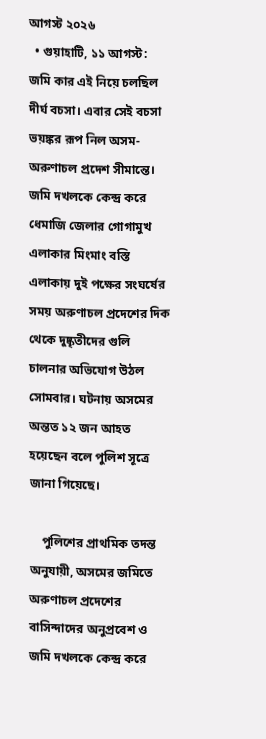আগস্ট ২০২৬
  • গুয়াহাটি, ১১ আগস্ট: জমি কার এই নিয়ে চলছিল দীর্ঘ বচসা। এবার সেই বচসা ভয়ঙ্কর রূপ নিল অসম-অরুণাচল প্রদেশ সীমান্তে। জমি দখলকে কেন্দ্র করে ধেমাজি জেলার গোগামুখ এলাকার মিংমাং বস্তি এলাকায় দুই পক্ষের সংঘর্ষের সময় অরুণাচল প্রদেশের দিক থেকে দুষ্কৃতীদের গুলি চালনার অভিযোগ উঠল সোমবার। ঘটনায় অসমের অন্তত ১২ জন আহত হয়েছেন বলে পুলিশ সূত্রে জানা গিয়েছে।

    পুলিশের প্রাথমিক তদন্ত অনুযায়ী, অসমের জমিতে অরুণাচল প্রদেশের বাসিন্দাদের অনুপ্রবেশ ও জমি দখলকে কেন্দ্র করে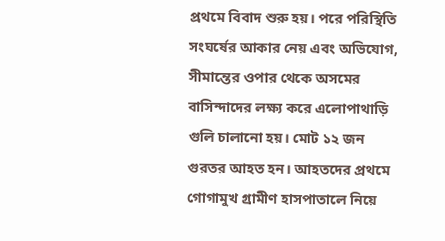প্রথমে বিবাদ শুরু হয়। পরে পরিস্থিতি সংঘর্ষের আকার নেয় এবং অভিযোগ, সীমান্তের ওপার থেকে অসমের বাসিন্দাদের লক্ষ্য করে এলোপাথাড়ি গুলি চালানো হয়। মোট ১২ জন গুরতর আহত হন। আহতদের প্রথমে গোগামুখ গ্রামীণ হাসপাতালে নিয়ে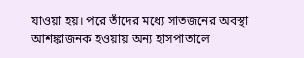যাওয়া হয়। পরে তাঁদের মধ্যে সাতজনের অবস্থা আশঙ্কাজনক হওয়ায় অন্য হাসপাতালে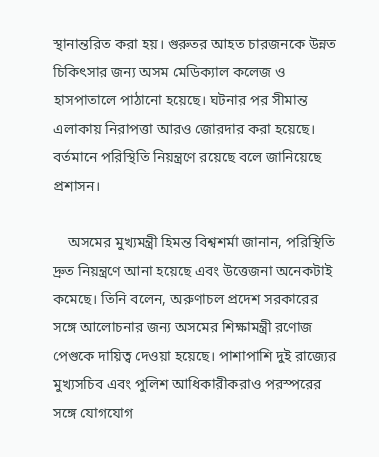স্থানান্তরিত করা হয়। গুরুতর আহত চারজনকে উন্নত চিকিৎসার জন্য অসম মেডিক্যাল কলেজ ও হাসপাতালে পাঠানো হয়েছে। ঘটনার পর সীমান্ত এলাকায় নিরাপত্তা আরও জোরদার করা হয়েছে। বর্তমানে পরিস্থিতি নিয়ন্ত্রণে রয়েছে বলে জানিয়েছে প্রশাসন।

    অসমের মুখ্যমন্ত্রী হিমন্ত বিশ্বশর্মা জানান, পরিস্থিতি দ্রুত নিয়ন্ত্রণে আনা হয়েছে এবং উত্তেজনা অনেকটাই কমেছে। তিনি বলেন, অরুণাচল প্রদেশ সরকারের সঙ্গে আলোচনার জন্য অসমের শিক্ষামন্ত্রী রণোজ পেগুকে দায়িত্ব দেওয়া হয়েছে। পাশাপাশি দুই রাজ্যের মুখ্যসচিব এবং পুলিশ আধিকারীকরাও পরস্পরের সঙ্গে যোগযোগ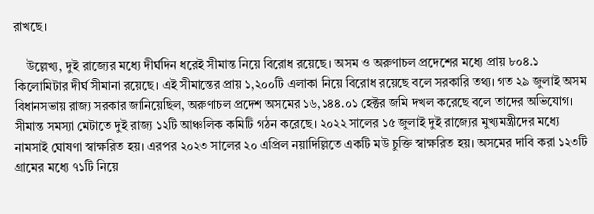রাখছে।

    উল্লেখ্য, দুই রাজ্যের মধ্যে দীর্ঘদিন ধরেই সীমান্ত নিয়ে বিরোধ রয়েছে। অসম ও অরুণাচল প্রদেশের মধ্যে প্রায় ৮০৪.১ কিলোমিটার দীর্ঘ সীমানা রয়েছে। এই সীমান্তের প্রায় ১,২০০টি এলাকা নিয়ে বিরোধ রয়েছে বলে সরকারি তথ্য। গত ২৯ জুলাই অসম বিধানসভায় রাজ্য সরকার জানিয়েছিল, অরুণাচল প্রদেশ অসমের ১৬,১৪৪.০১ হেক্টর জমি দখল করেছে বলে তাদের অভিযোগ। সীমান্ত সমস্যা মেটাতে দুই রাজ্য ১২টি আঞ্চলিক কমিটি গঠন করেছে। ২০২২ সালের ১৫ জুলাই দুই রাজ্যের মুখ্যমন্ত্রীদের মধ্যে নামসাই ঘোষণা স্বাক্ষরিত হয়। এরপর ২০২৩ সালের ২০ এপ্রিল নয়াদিল্লিতে একটি মউ চুক্তি স্বাক্ষরিত হয়। অসমের দাবি করা ১২৩টি গ্রামের মধ্যে ৭১টি নিয়ে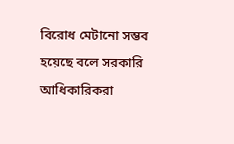বিরোধ মেটানো সম্ভব হয়েছে বলে সরকারি আধিকারিকরা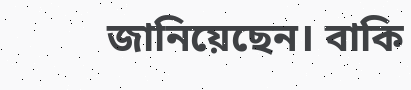জানিয়েছেন। বাকি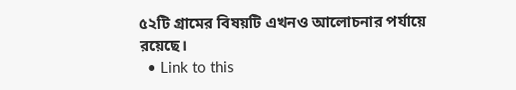৫২টি গ্রামের বিষয়টি এখনও আলোচনার পর্যায়ে রয়েছে।
  • Link to this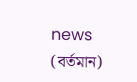news (বর্তমান)